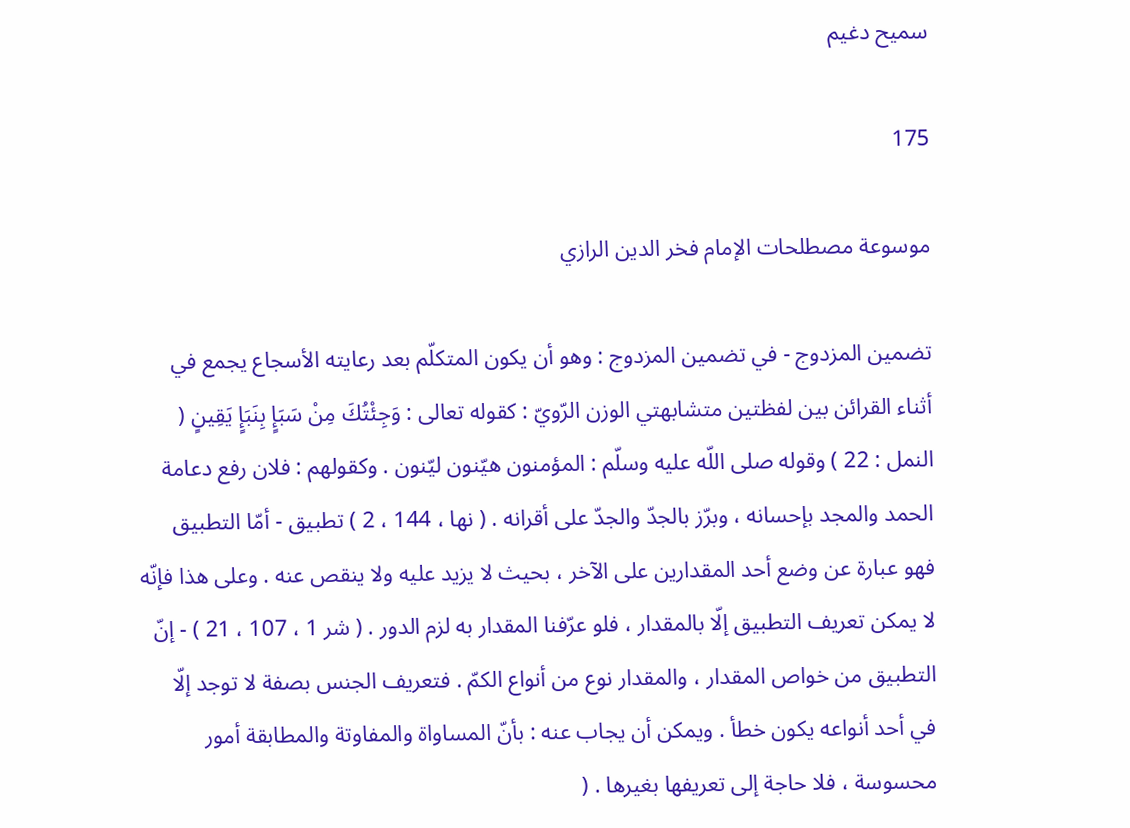سميح دغيم

175

موسوعة مصطلحات الإمام فخر الدين الرازي

تضمين المزدوج - في تضمين المزدوج : وهو أن يكون المتكلّم بعد رعايته الأسجاع يجمع في أثناء القرائن بين لفظتين متشابهتي الوزن الرّويّ : كقوله تعالى : وَجِئْتُكَ مِنْ سَبَإٍ بِنَبَإٍ يَقِينٍ ( النمل : 22 ) وقوله صلى اللّه عليه وسلّم : المؤمنون هيّنون ليّنون . وكقولهم : فلان رفع دعامة الحمد والمجد بإحسانه ، وبرّز بالجدّ والجدّ على أقرانه . ( نها ، 144 ، 2 ) تطبيق - أمّا التطبيق فهو عبارة عن وضع أحد المقدارين على الآخر ، بحيث لا يزيد عليه ولا ينقص عنه . وعلى هذا فإنّه لا يمكن تعريف التطبيق إلّا بالمقدار ، فلو عرّفنا المقدار به لزم الدور . ( شر 1 ، 107 ، 21 ) - إنّ التطبيق من خواص المقدار ، والمقدار نوع من أنواع الكمّ . فتعريف الجنس بصفة لا توجد إلّا في أحد أنواعه يكون خطأ . ويمكن أن يجاب عنه : بأنّ المساواة والمفاوتة والمطابقة أمور محسوسة ، فلا حاجة إلى تعريفها بغيرها . (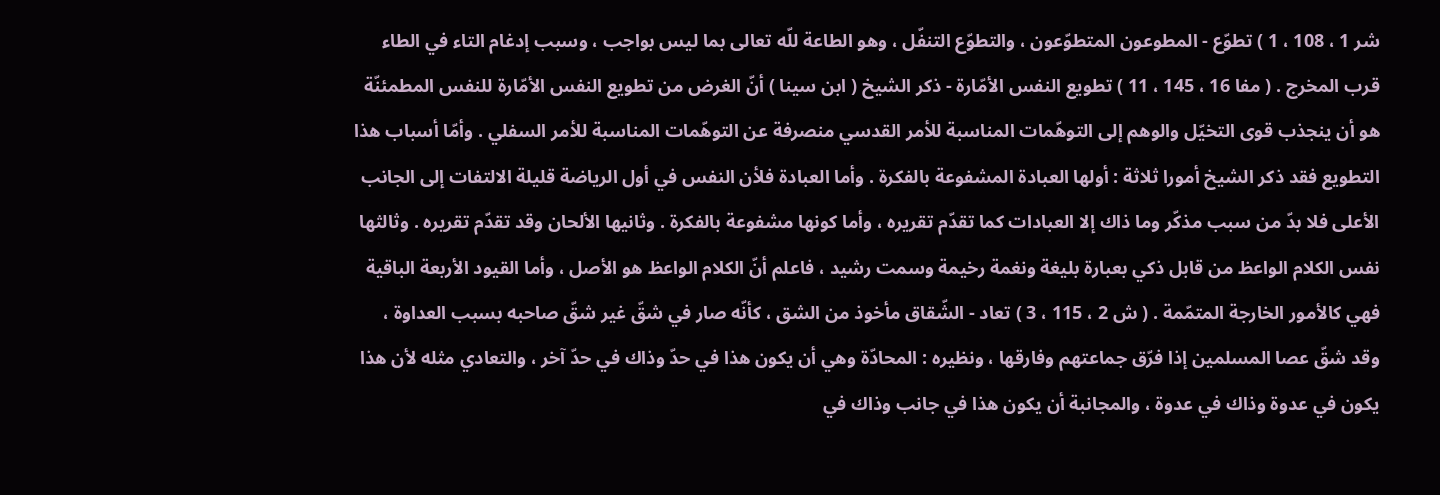شر 1 ، 108 ، 1 ) تطوّع - المطوعون المتطوّعون ، والتطوّع التنفّل ، وهو الطاعة للّه تعالى بما ليس بواجب ، وسبب إدغام التاء في الطاء قرب المخرج . ( مفا 16 ، 145 ، 11 ) تطويع النفس الأمّارة - ذكر الشيخ ( ابن سينا ) أنّ الغرض من تطويع النفس الأمّارة للنفس المطمئنّة هو أن ينجذب قوى التخيّل والوهم إلى التوهّمات المناسبة للأمر القدسي منصرفة عن التوهّمات المناسبة للأمر السفلي . وأمّا أسباب هذا التطويع فقد ذكر الشيخ أمورا ثلاثة : أولها العبادة المشفوعة بالفكرة . وأما العبادة فلأن النفس في أول الرياضة قليلة الالتفات إلى الجانب الأعلى فلا بدّ من سبب مذكّر وما ذاك إلا العبادات كما تقدّم تقريره ، وأما كونها مشفوعة بالفكرة . وثانيها الألحان وقد تقدّم تقريره . وثالثها نفس الكلام الواعظ من قابل ذكي بعبارة بليغة ونغمة رخيمة وسمت رشيد ، فاعلم أنّ الكلام الواعظ هو الأصل ، وأما القيود الأربعة الباقية فهي كالأمور الخارجة المتمّمة . ( ش 2 ، 115 ، 3 ) تعاد - الشّقاق مأخوذ من الشق ، كأنّه صار في شقّ غير شقّ صاحبه بسبب العداوة ، وقد شقّ عصا المسلمين إذا فرّق جماعتهم وفارقها ، ونظيره : المحادّة وهي أن يكون هذا في حدّ وذاك في حدّ آخر ، والتعادي مثله لأن هذا يكون في عدوة وذاك في عدوة ، والمجانبة أن يكون هذا في جانب وذاك في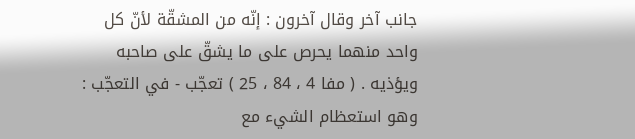جانب آخر وقال آخرون : إنّه من المشقّة لأنّ كل واحد منهما يحرص على ما يشقّ على صاحبه ويؤذيه . ( مفا 4 ، 84 ، 25 ) تعجّب - في التعجّب : وهو استعظام الشيء مع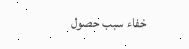خفاء سبب حصول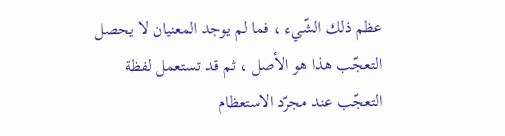عظم ذلك الشّيء ، فما لم يوجد المعنيان لا يحصل التعجّب هذا هو الأصل ، ثم قد تستعمل لفظة التعجّب عند مجرّد الاستعظام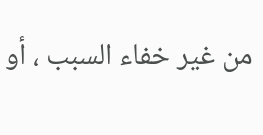من غير خفاء السبب ، أو